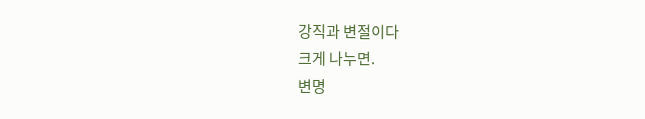강직과 변절이다
크게 나누면.
변명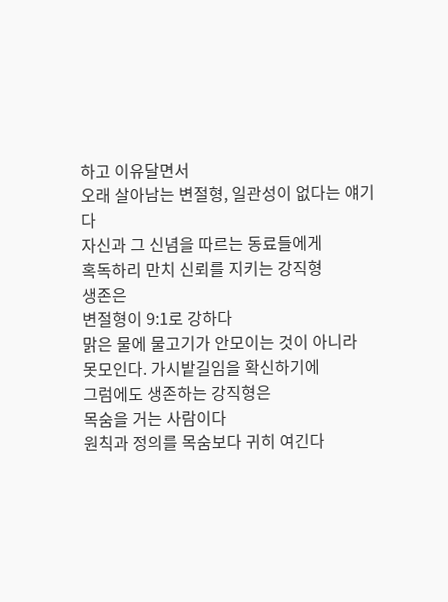하고 이유달면서
오래 살아남는 변절형, 일관성이 없다는 얘기다
자신과 그 신념을 따르는 동료들에게
혹독하리 만치 신뢰를 지키는 강직형
생존은
변절형이 9:1로 강하다
맑은 물에 물고기가 안모이는 것이 아니라
못모인다. 가시밭길임을 확신하기에
그럼에도 생존하는 강직형은
목숨을 거는 사람이다
원칙과 정의를 목숨보다 귀히 여긴다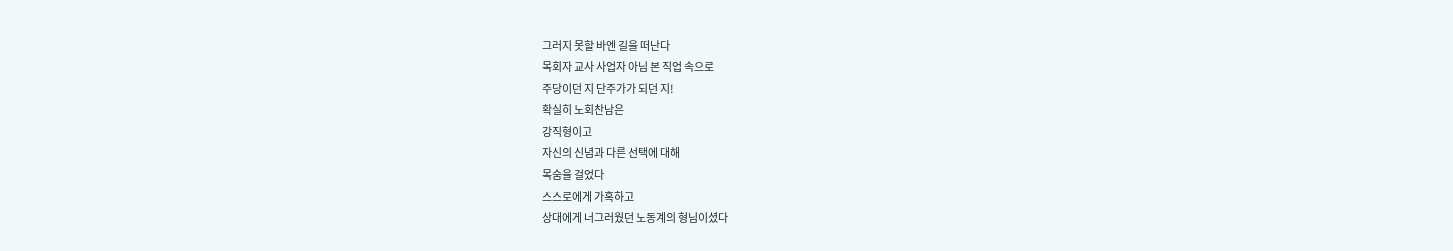그러지 못할 바엔 길을 떠난다
목회자 교사 사업자 아님 본 직업 속으로
주당이던 지 단주가가 되던 지!
확실히 노회찬남은
강직형이고
자신의 신념과 다른 선택에 대해
목숨을 걸었다
스스로에게 가혹하고
상대에게 너그러웠던 노동계의 형님이셨다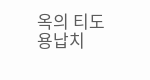옥의 티도 용납치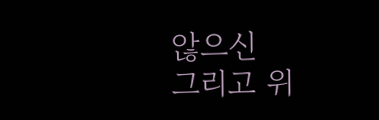않으신
그리고 위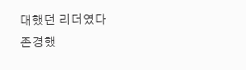대했던 리더였다
존경했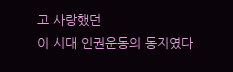고 사랑했던
이 시대 인권운동의 동지였다